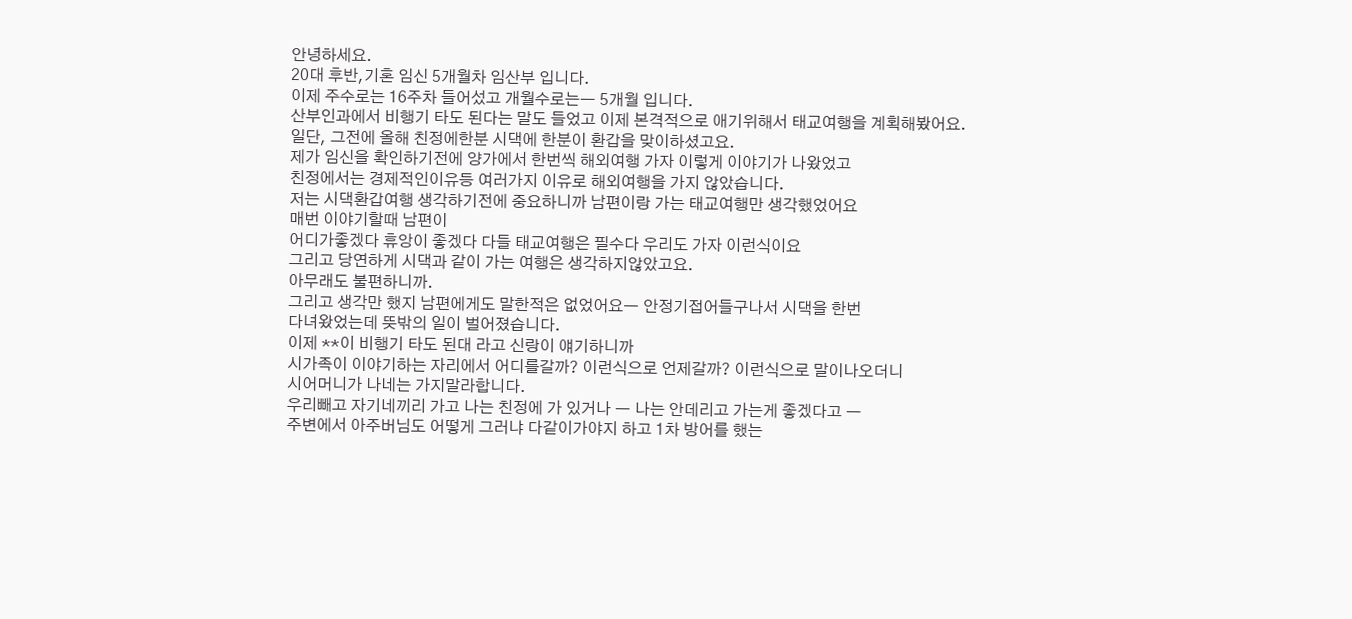안녕하세요.
20대 후반,기혼 임신 5개월차 임산부 입니다.
이제 주수로는 16주차 들어섰고 개월수로는ㅡ 5개월 입니다.
산부인과에서 비행기 타도 된다는 말도 들었고 이제 본격적으로 애기위해서 태교여행을 계획해봤어요.
일단, 그전에 올해 친정에한분 시댁에 한분이 환갑을 맞이하셨고요.
제가 임신을 확인하기전에 양가에서 한번씩 해외여행 가자 이렇게 이야기가 나왔었고
친정에서는 경제적인이유등 여러가지 이유로 해외여행을 가지 않았습니다.
저는 시댁환갑여행 생각하기전에 중요하니까 남편이랑 가는 태교여행만 생각했었어요
매번 이야기할때 남편이
어디가좋겠다 휴앙이 좋겠다 다들 태교여행은 필수다 우리도 가자 이런식이요
그리고 당연하게 시댁과 같이 가는 여행은 생각하지않았고요.
아무래도 불편하니까.
그리고 생각만 했지 남편에게도 말한적은 없었어요ㅡ 안정기접어들구나서 시댁을 한번
다녀왔었는데 뜻밖의 일이 벌어졌습니다.
이제 **이 비행기 타도 된대 라고 신랑이 얘기하니까
시가족이 이야기하는 자리에서 어디를갈까? 이런식으로 언제갈까? 이런식으로 말이나오더니
시어머니가 나네는 가지말라합니다.
우리빼고 자기네끼리 가고 나는 친정에 가 있거나 ㅡ 나는 안데리고 가는게 좋겠다고 ㅡ
주변에서 아주버님도 어떻게 그러냐 다같이가야지 하고 1차 방어를 했는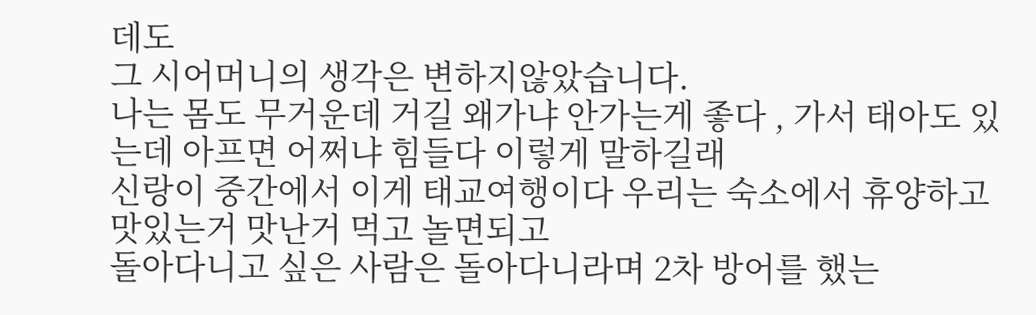데도
그 시어머니의 생각은 변하지않았습니다.
나는 몸도 무거운데 거길 왜가냐 안가는게 좋다 , 가서 태아도 있는데 아프면 어쩌냐 힘들다 이렇게 말하길래
신랑이 중간에서 이게 태교여행이다 우리는 숙소에서 휴양하고 맛있는거 맛난거 먹고 놀면되고
돌아다니고 싶은 사람은 돌아다니라며 2차 방어를 했는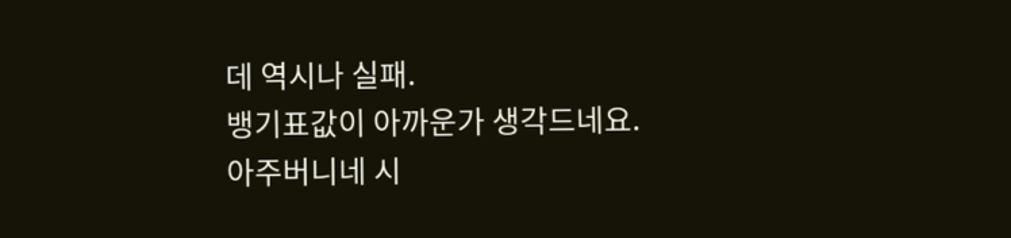데 역시나 실패.
뱅기표값이 아까운가 생각드네요.
아주버니네 시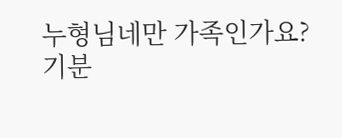누형님네만 가족인가요?
기분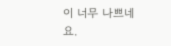이 너무 나쁘네요.